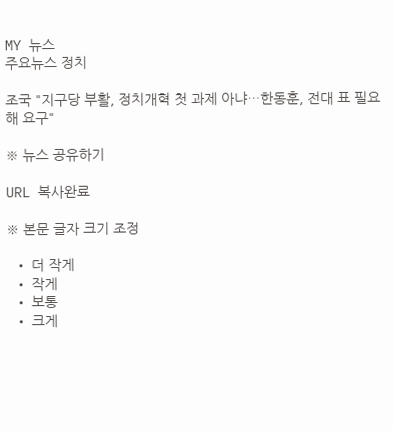MY 뉴스
주요뉴스 정치

조국 "지구당 부활, 정치개혁 첫 과제 아냐…한동훈, 전대 표 필요해 요구"

※ 뉴스 공유하기

URL 복사완료

※ 본문 글자 크기 조정

  • 더 작게
  • 작게
  • 보통
  • 크게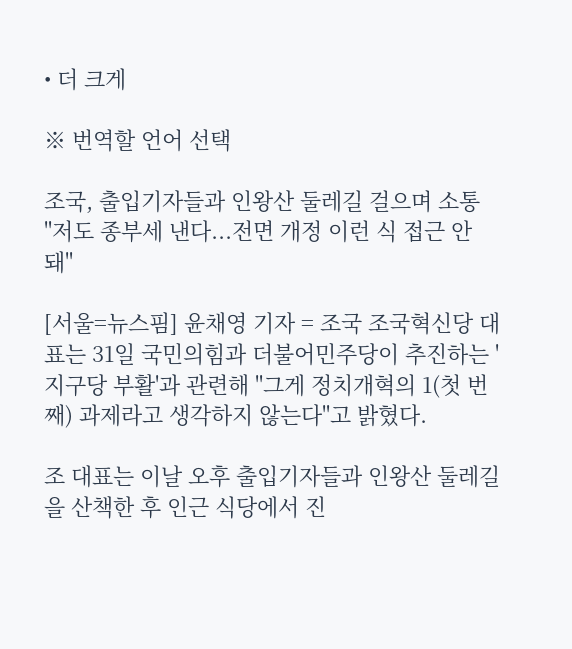• 더 크게

※ 번역할 언어 선택

조국, 출입기자들과 인왕산 둘레길 걸으며 소통
"저도 종부세 낸다...전면 개정 이런 식 접근 안 돼"

[서울=뉴스핌] 윤채영 기자 = 조국 조국혁신당 대표는 31일 국민의힘과 더불어민주당이 추진하는 '지구당 부활'과 관련해 "그게 정치개혁의 1(첫 번째) 과제라고 생각하지 않는다"고 밝혔다.

조 대표는 이날 오후 출입기자들과 인왕산 둘레길을 산책한 후 인근 식당에서 진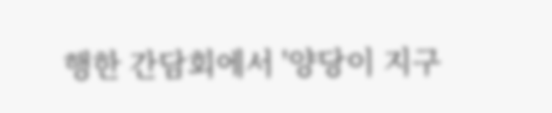행한 간담회에서 '양당이 지구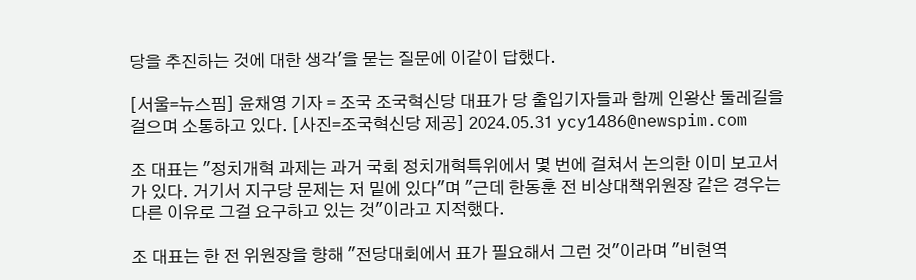당을 추진하는 것에 대한 생각'을 묻는 질문에 이같이 답했다.

[서울=뉴스핌] 윤채영 기자 = 조국 조국혁신당 대표가 당 출입기자들과 함께 인왕산 둘레길을 걸으며 소통하고 있다. [사진=조국혁신당 제공] 2024.05.31 ycy1486@newspim.com

조 대표는 "정치개혁 과제는 과거 국회 정치개혁특위에서 몇 번에 걸쳐서 논의한 이미 보고서가 있다. 거기서 지구당 문제는 저 밑에 있다"며 "근데 한동훈 전 비상대책위원장 같은 경우는 다른 이유로 그걸 요구하고 있는 것"이라고 지적했다.

조 대표는 한 전 위원장을 향해 "전당대회에서 표가 필요해서 그런 것"이라며 "비현역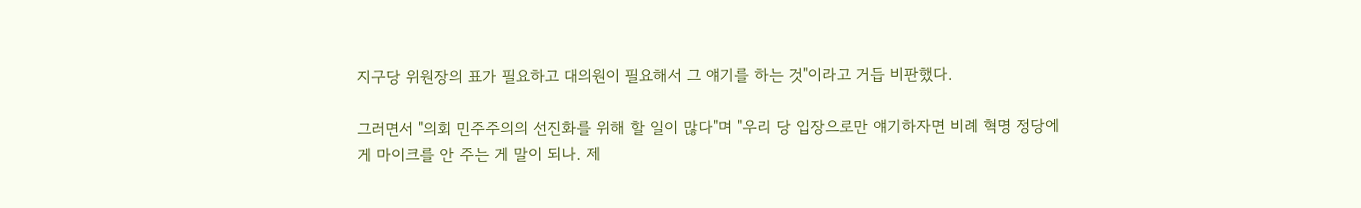지구당 위원장의 표가 필요하고 대의원이 필요해서 그 얘기를 하는 것"이라고 거듭 비판했다.

그러면서 "의회 민주주의의 선진화를 위해 할 일이 많다"며 "우리 당 입장으로만 얘기하자면 비례 혁명 정당에게 마이크를 안 주는 게 말이 되나. 제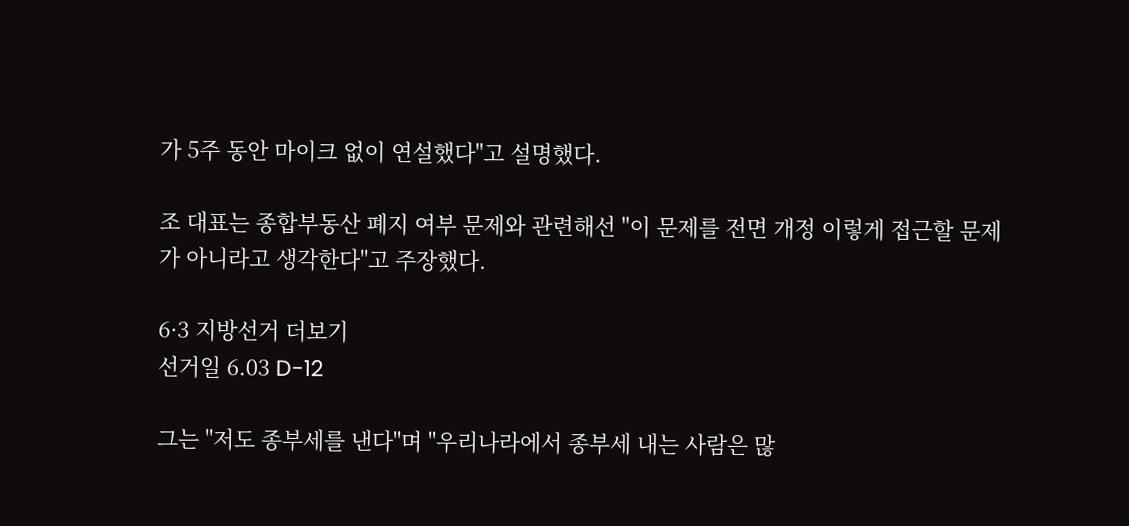가 5주 동안 마이크 없이 연설했다"고 설명했다.

조 대표는 종합부동산 폐지 여부 문제와 관련해선 "이 문제를 전면 개정 이렇게 접근할 문제가 아니라고 생각한다"고 주장했다.

6·3 지방선거 더보기
선거일 6.03 D-12

그는 "저도 종부세를 낸다"며 "우리나라에서 종부세 내는 사람은 많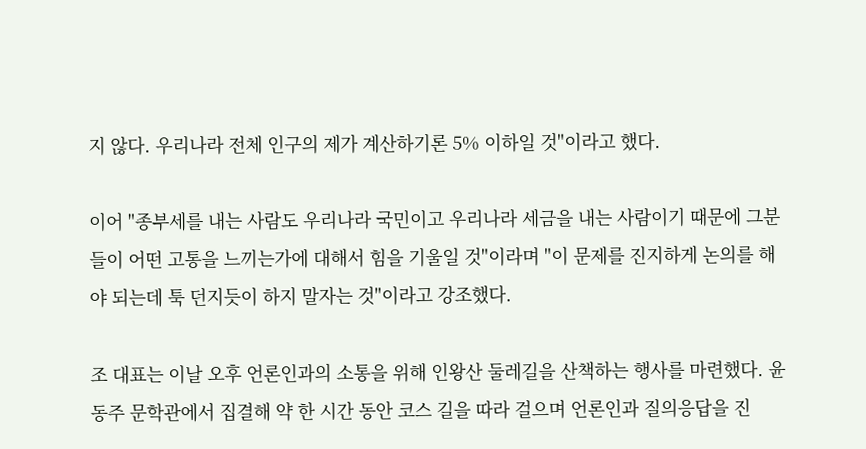지 않다. 우리나라 전체 인구의 제가 계산하기론 5% 이하일 것"이라고 했다.

이어 "종부세를 내는 사람도 우리나라 국민이고 우리나라 세금을 내는 사람이기 때문에 그분들이 어떤 고통을 느끼는가에 대해서 힘을 기울일 것"이라며 "이 문제를 진지하게 논의를 해야 되는데 툭 던지듯이 하지 말자는 것"이라고 강조했다.

조 대표는 이날 오후 언론인과의 소통을 위해 인왕산 둘레길을 산책하는 행사를 마련했다. 윤동주 문학관에서 집결해 약 한 시간 동안 코스 길을 따라 걸으며 언론인과 질의응답을 진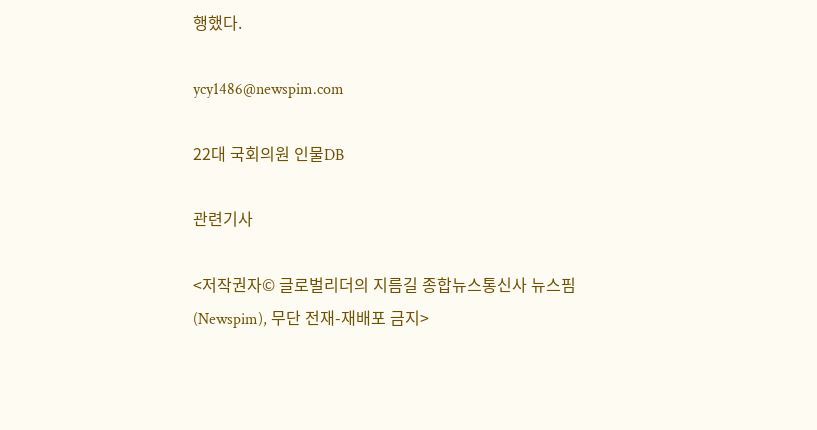행했다.

ycy1486@newspim.com

22대 국회의원 인물DB

관련기사

<저작권자© 글로벌리더의 지름길 종합뉴스통신사 뉴스핌(Newspim), 무단 전재-재배포 금지>